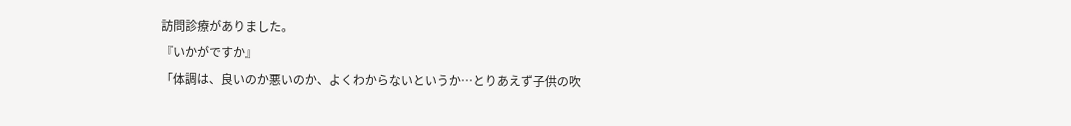訪問診療がありました。
『いかがですか』
「体調は、良いのか悪いのか、よくわからないというか…とりあえず子供の吹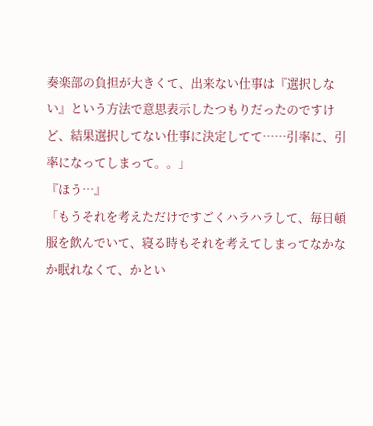奏楽部の負担が大きくて、出来ない仕事は『選択しない』という方法で意思表示したつもりだったのですけど、結果選択してない仕事に決定してて……引率に、引率になってしまって。。」
『ほう…』
「もうそれを考えただけですごくハラハラして、毎日頓服を飲んでいて、寝る時もそれを考えてしまってなかなか眠れなくて、かとい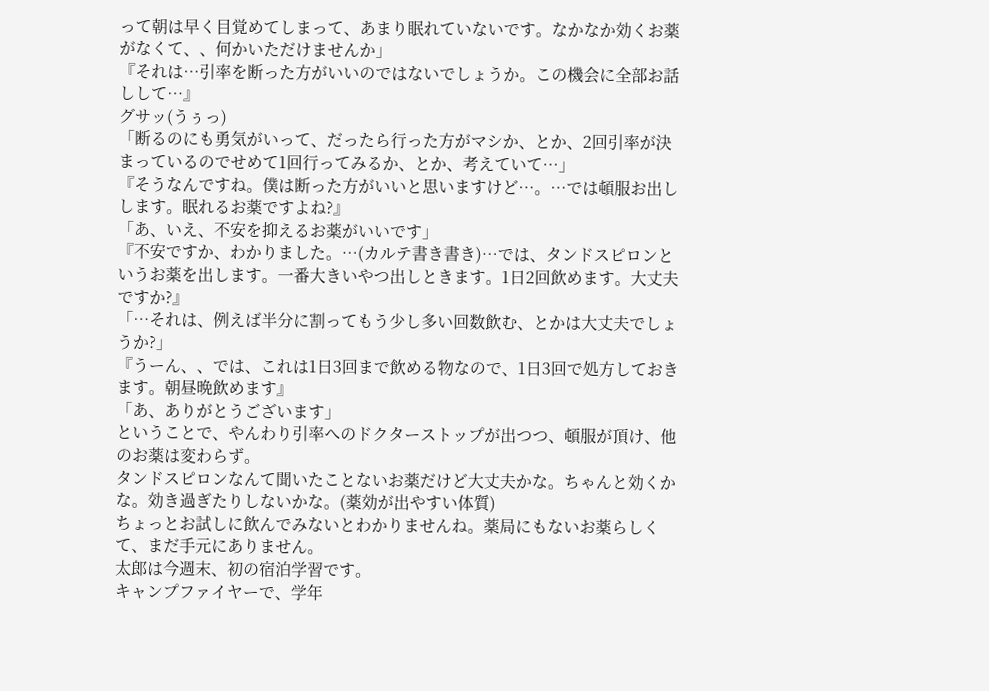って朝は早く目覚めてしまって、あまり眠れていないです。なかなか効くお薬がなくて、、何かいただけませんか」
『それは…引率を断った方がいいのではないでしょうか。この機会に全部お話しして…』
グサッ(うぅっ)
「断るのにも勇気がいって、だったら行った方がマシか、とか、2回引率が決まっているのでせめて1回行ってみるか、とか、考えていて…」
『そうなんですね。僕は断った方がいいと思いますけど…。…では頓服お出しします。眠れるお薬ですよね?』
「あ、いえ、不安を抑えるお薬がいいです」
『不安ですか、わかりました。…(カルテ書き書き)…では、タンドスピロンというお薬を出します。一番大きいやつ出しときます。1日2回飲めます。大丈夫ですか?』
「…それは、例えば半分に割ってもう少し多い回数飲む、とかは大丈夫でしょうか?」
『うーん、、では、これは1日3回まで飲める物なので、1日3回で処方しておきます。朝昼晩飲めます』
「あ、ありがとうございます」
ということで、やんわり引率へのドクターストップが出つつ、頓服が頂け、他のお薬は変わらず。
タンドスピロンなんて聞いたことないお薬だけど大丈夫かな。ちゃんと効くかな。効き過ぎたりしないかな。(薬効が出やすい体質)
ちょっとお試しに飲んでみないとわかりませんね。薬局にもないお薬らしくて、まだ手元にありません。
太郎は今週末、初の宿泊学習です。
キャンプファイヤーで、学年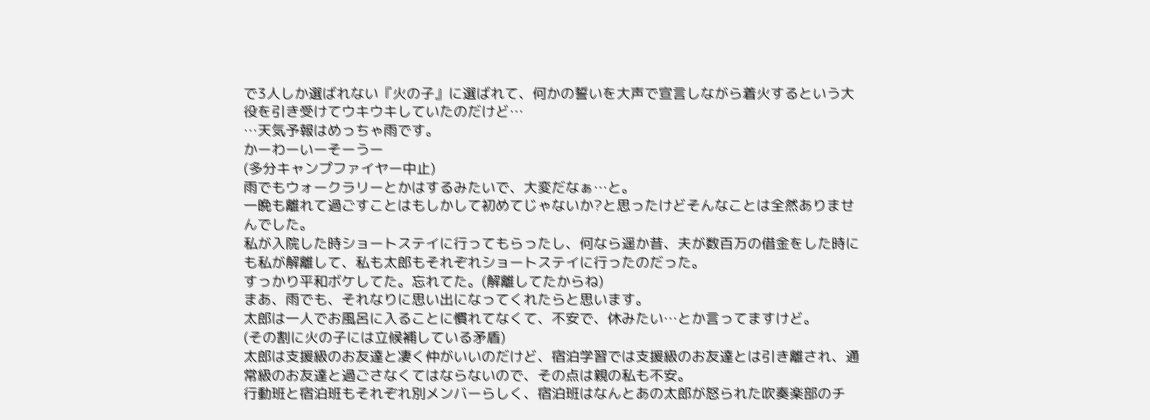で3人しか選ばれない『火の子』に選ばれて、何かの誓いを大声で宣言しながら着火するという大役を引き受けてウキウキしていたのだけど…
…天気予報はめっちゃ雨です。
かーわーいーそーうー
(多分キャンプファイヤー中止)
雨でもウォークラリーとかはするみたいで、大変だなぁ…と。
一晩も離れて過ごすことはもしかして初めてじゃないか?と思ったけどそんなことは全然ありませんでした。
私が入院した時ショートステイに行ってもらったし、何なら遥か昔、夫が数百万の借金をした時にも私が解離して、私も太郎もそれぞれショートステイに行ったのだった。
すっかり平和ボケしてた。忘れてた。(解離してたからね)
まあ、雨でも、それなりに思い出になってくれたらと思います。
太郎は一人でお風呂に入ることに慣れてなくて、不安で、休みたい…とか言ってますけど。
(その割に火の子には立候補している矛盾)
太郎は支援級のお友達と凄く仲がいいのだけど、宿泊学習では支援級のお友達とは引き離され、通常級のお友達と過ごさなくてはならないので、その点は親の私も不安。
行動班と宿泊班もそれぞれ別メンバーらしく、宿泊班はなんとあの太郎が怒られた吹奏楽部のチ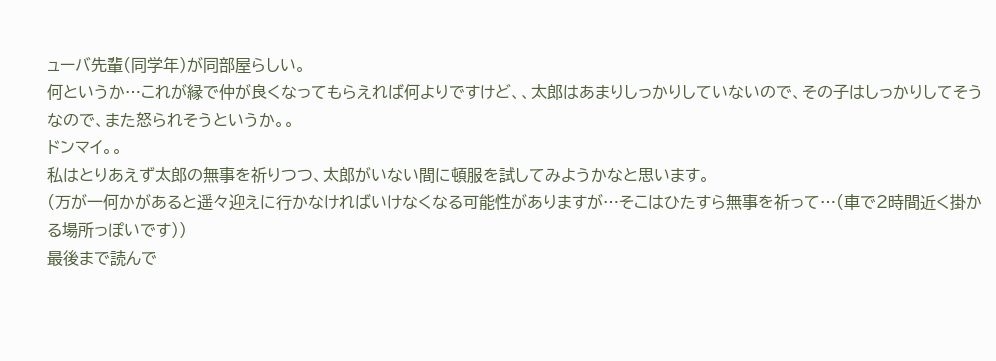ューバ先輩(同学年)が同部屋らしい。
何というか…これが縁で仲が良くなってもらえれば何よりですけど、、太郎はあまりしっかりしていないので、その子はしっかりしてそうなので、また怒られそうというか。。
ドンマイ。。
私はとりあえず太郎の無事を祈りつつ、太郎がいない間に頓服を試してみようかなと思います。
(万が一何かがあると遥々迎えに行かなければいけなくなる可能性がありますが…そこはひたすら無事を祈って…(車で2時間近く掛かる場所っぽいです))
最後まで読んで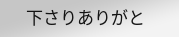下さりありがと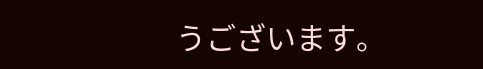うございます。